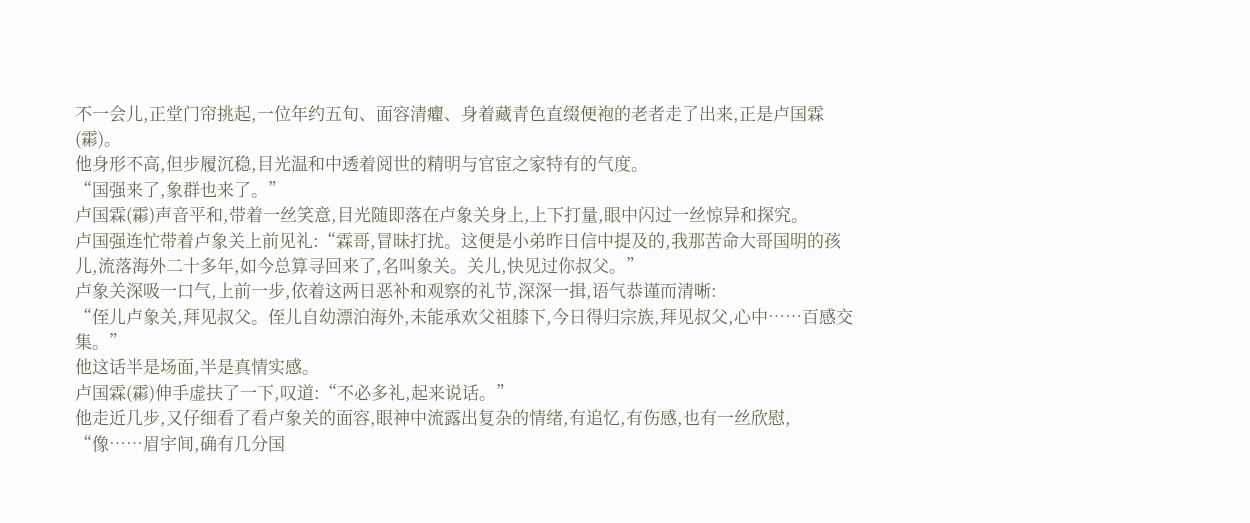不一会儿,正堂门帘挑起,一位年约五旬、面容清癯、身着藏青色直缀便袍的老者走了出来,正是卢国霖(霦)。
他身形不高,但步履沉稳,目光温和中透着阅世的精明与官宦之家特有的气度。
“国强来了,象群也来了。”
卢国霖(霦)声音平和,带着一丝笑意,目光随即落在卢象关身上,上下打量,眼中闪过一丝惊异和探究。
卢国强连忙带着卢象关上前见礼:“霖哥,冒昧打扰。这便是小弟昨日信中提及的,我那苦命大哥国明的孩儿,流落海外二十多年,如今总算寻回来了,名叫象关。关儿,快见过你叔父。”
卢象关深吸一口气,上前一步,依着这两日恶补和观察的礼节,深深一揖,语气恭谨而清晰:
“侄儿卢象关,拜见叔父。侄儿自幼漂泊海外,未能承欢父祖膝下,今日得归宗族,拜见叔父,心中……百感交集。”
他这话半是场面,半是真情实感。
卢国霖(霦)伸手虚扶了一下,叹道:“不必多礼,起来说话。”
他走近几步,又仔细看了看卢象关的面容,眼神中流露出复杂的情绪,有追忆,有伤感,也有一丝欣慰,
“像……眉宇间,确有几分国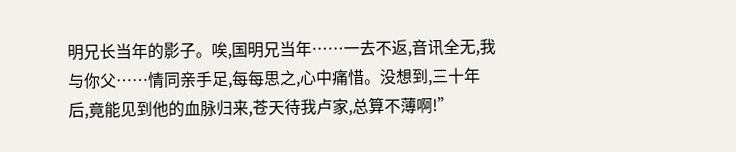明兄长当年的影子。唉,国明兄当年……一去不返,音讯全无,我与你父……情同亲手足,每每思之,心中痛惜。没想到,三十年后,竟能见到他的血脉归来,苍天待我卢家,总算不薄啊!”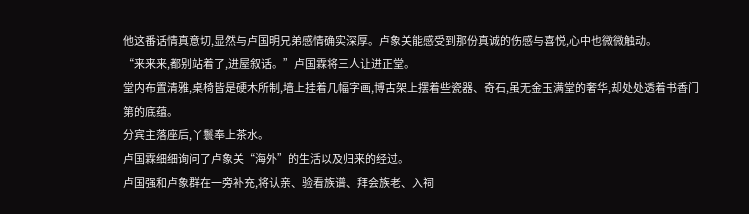他这番话情真意切,显然与卢国明兄弟感情确实深厚。卢象关能感受到那份真诚的伤感与喜悦,心中也微微触动。
“来来来,都别站着了,进屋叙话。”卢国霖将三人让进正堂。
堂内布置清雅,桌椅皆是硬木所制,墙上挂着几幅字画,博古架上摆着些瓷器、奇石,虽无金玉满堂的奢华,却处处透着书香门第的底蕴。
分宾主落座后,丫鬟奉上茶水。
卢国霖细细询问了卢象关“海外”的生活以及归来的经过。
卢国强和卢象群在一旁补充,将认亲、验看族谱、拜会族老、入祠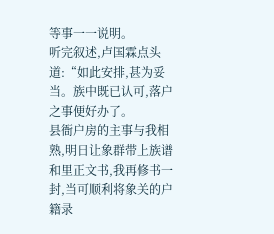等事一一说明。
听完叙述,卢国霖点头道:“如此安排,甚为妥当。族中既已认可,落户之事便好办了。
县衙户房的主事与我相熟,明日让象群带上族谱和里正文书,我再修书一封,当可顺利将象关的户籍录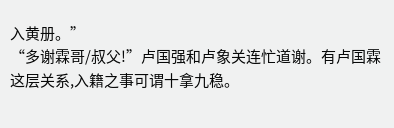入黄册。”
“多谢霖哥/叔父!”卢国强和卢象关连忙道谢。有卢国霖这层关系,入籍之事可谓十拿九稳。